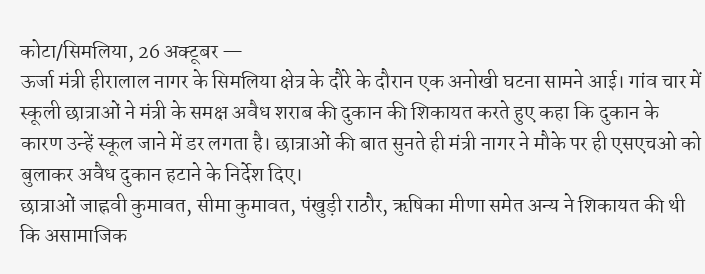कोटा/सिमलिया, 26 अक्टूबर —
ऊर्जा मंत्री हीरालाल नागर के सिमलिया क्षेत्र के दौरे के दौरान एक अनोखी घटना सामने आई। गांव चार में स्कूली छात्राओं ने मंत्री के समक्ष अवैध शराब की दुकान की शिकायत करते हुए कहा कि दुकान के कारण उन्हें स्कूल जाने में डर लगता है। छात्राओं की बात सुनते ही मंत्री नागर ने मौके पर ही एसएचओ को बुलाकर अवैध दुकान हटाने के निर्देश दिए।
छात्राओं जाह्नवी कुमावत, सीमा कुमावत, पंखुड़ी राठौर, ऋषिका मीणा समेत अन्य ने शिकायत की थी कि असामाजिक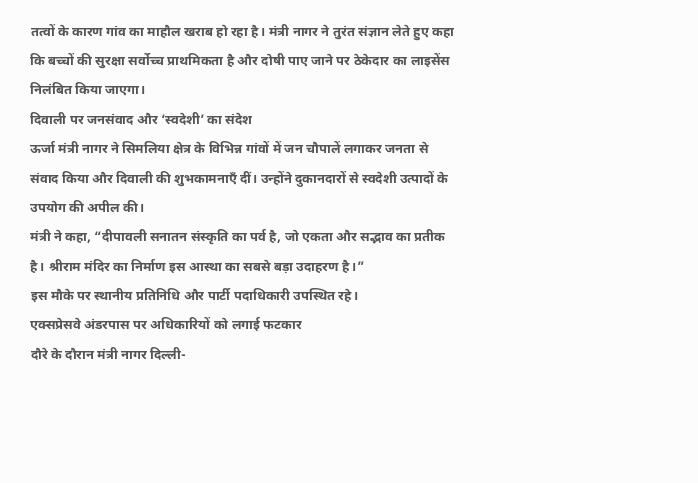तत्वों के कारण गांव का माहौल खराब हो रहा है। मंत्री नागर ने तुरंत संज्ञान लेते हुए कहा कि बच्चों की सुरक्षा सर्वोच्च प्राथमिकता है और दोषी पाए जाने पर ठेकेदार का लाइसेंस निलंबित किया जाएगा।
दिवाली पर जनसंवाद और ‘स्वदेशी’ का संदेश
ऊर्जा मंत्री नागर ने सिमलिया क्षेत्र के विभिन्न गांवों में जन चौपालें लगाकर जनता से संवाद किया और दिवाली की शुभकामनाएँ दीं। उन्होंने दुकानदारों से स्वदेशी उत्पादों के उपयोग की अपील की।
मंत्री ने कहा, “दीपावली सनातन संस्कृति का पर्व है, जो एकता और सद्भाव का प्रतीक है। श्रीराम मंदिर का निर्माण इस आस्था का सबसे बड़ा उदाहरण है।”
इस मौके पर स्थानीय प्रतिनिधि और पार्टी पदाधिकारी उपस्थित रहे।
एक्सप्रेसवे अंडरपास पर अधिकारियों को लगाई फटकार
दौरे के दौरान मंत्री नागर दिल्ली-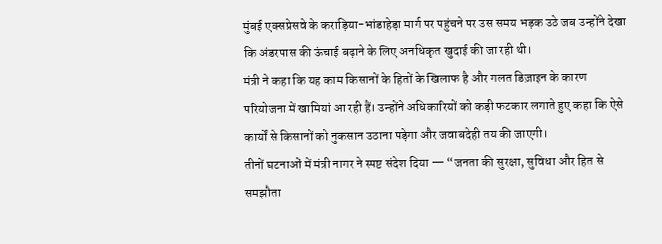मुंबई एक्सप्रेसवे के कराड़िया-भांडाहेड़ा मार्ग पर पहुंचने पर उस समय भड़क उठे जब उन्होंने देखा कि अंडरपास की ऊंचाई बढ़ाने के लिए अनधिकृत खुदाई की जा रही थी।
मंत्री ने कहा कि यह काम किसानों के हितों के खिलाफ है और गलत डिज़ाइन के कारण परियोजना में खामियां आ रही हैं। उन्होंने अधिकारियों को कड़ी फटकार लगाते हुए कहा कि ऐसे कार्यों से किसानों को नुकसान उठाना पड़ेगा और जवाबदेही तय की जाएगी।
तीनों घटनाओं में मंत्री नागर ने स्पष्ट संदेश दिया — “जनता की सुरक्षा, सुविधा और हित से समझौता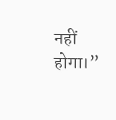नहीं होगा।”